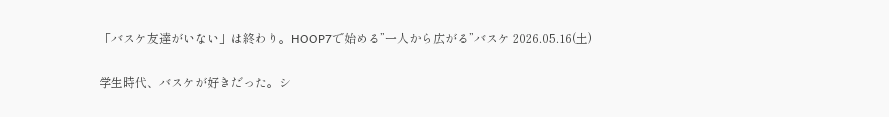「バスケ友達がいない」は終わり。HOOP7で始める”一人から広がる”バスケ 2026.05.16(土)

学生時代、バスケが好きだった。シ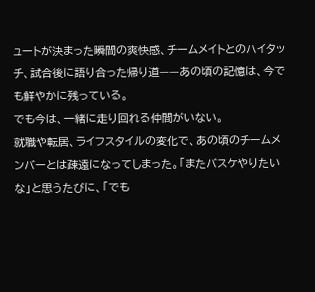ュートが決まった瞬間の爽快感、チームメイトとのハイタッチ、試合後に語り合った帰り道——あの頃の記憶は、今でも鮮やかに残っている。
でも今は、一緒に走り回れる仲間がいない。
就職や転居、ライフスタイルの変化で、あの頃のチームメンバーとは疎遠になってしまった。「またバスケやりたいな」と思うたびに、「でも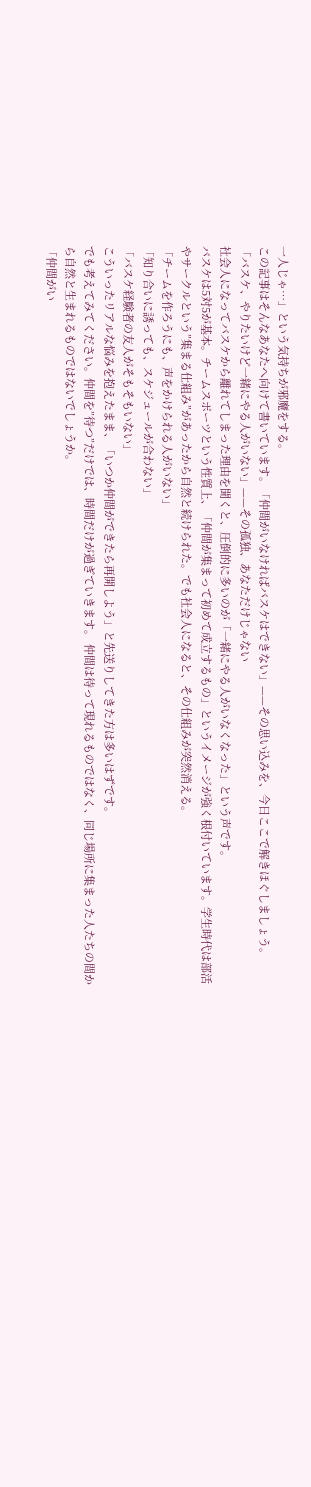一人じゃ…」という気持ちが邪魔をする。
この記事はそんなあなたへ向けて書いています。「仲間がいなければバスケはできない」——その思い込みを、今日ここで解きほぐしましょう。
「バスケ、やりたいけど一緒にやる人がいない」——その孤独、あなただけじゃない
社会人になってバスケから離れてしまった理由を聞くと、圧倒的に多いのが「一緒にやる人がいなくなった」という声です。
バスケは5対5が基本。チームスポーツという性質上、「仲間が集まって初めて成立するもの」というイメージが強く根付いています。学生時代は部活やサークルという”集まる仕組み”があったから自然と続けられた。でも社会人になると、その仕組みが突然消える。
「チームを作ろうにも、声をかけられる人がいない」
「知り合いに誘っても、スケジュールが合わない」
「バスケ経験者の友人がそもそもいない」
こういったリアルな悩みを抱えたまま、「いつか仲間ができたら再開しよう」と先送りしてきた方は多いはずです。
でも考えてみてください。仲間を”待つ”だけでは、時間だけが過ぎていきます。 仲間は待って現れるものではなく、同じ場所に集まった人たちの間から自然と生まれるものではないでしょうか。
「仲間がい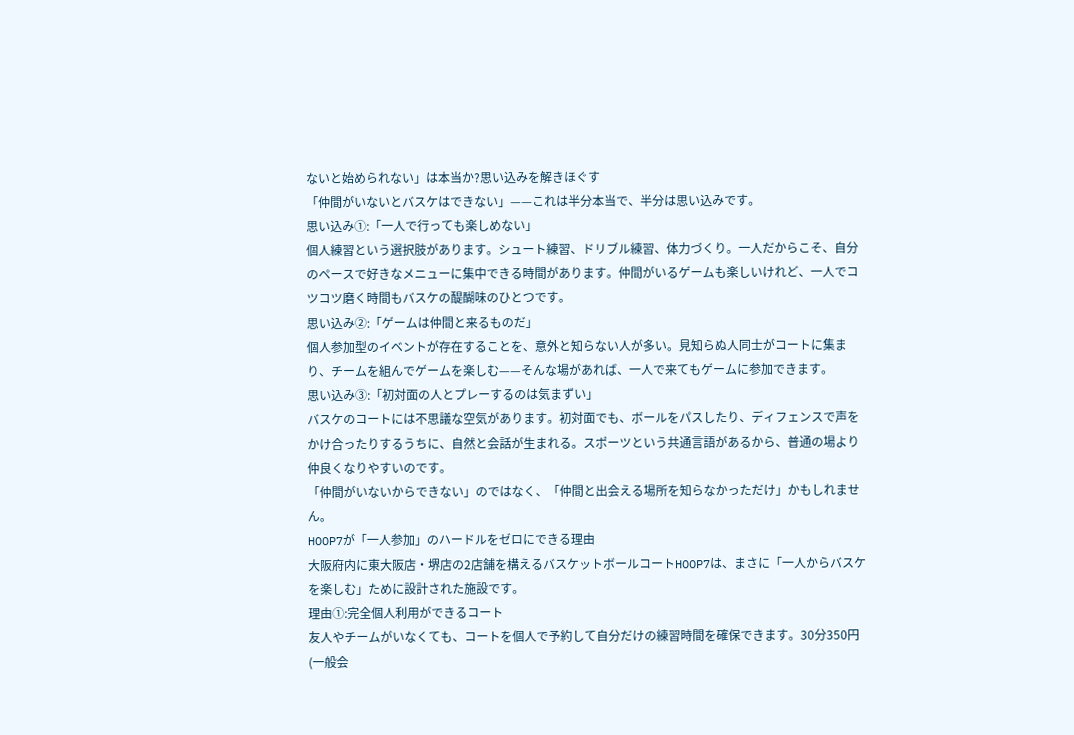ないと始められない」は本当か?思い込みを解きほぐす
「仲間がいないとバスケはできない」——これは半分本当で、半分は思い込みです。
思い込み①:「一人で行っても楽しめない」
個人練習という選択肢があります。シュート練習、ドリブル練習、体力づくり。一人だからこそ、自分のペースで好きなメニューに集中できる時間があります。仲間がいるゲームも楽しいけれど、一人でコツコツ磨く時間もバスケの醍醐味のひとつです。
思い込み②:「ゲームは仲間と来るものだ」
個人参加型のイベントが存在することを、意外と知らない人が多い。見知らぬ人同士がコートに集まり、チームを組んでゲームを楽しむ——そんな場があれば、一人で来てもゲームに参加できます。
思い込み③:「初対面の人とプレーするのは気まずい」
バスケのコートには不思議な空気があります。初対面でも、ボールをパスしたり、ディフェンスで声をかけ合ったりするうちに、自然と会話が生まれる。スポーツという共通言語があるから、普通の場より仲良くなりやすいのです。
「仲間がいないからできない」のではなく、「仲間と出会える場所を知らなかっただけ」かもしれません。
HOOP7が「一人参加」のハードルをゼロにできる理由
大阪府内に東大阪店・堺店の2店舗を構えるバスケットボールコートHOOP7は、まさに「一人からバスケを楽しむ」ために設計された施設です。
理由①:完全個人利用ができるコート
友人やチームがいなくても、コートを個人で予約して自分だけの練習時間を確保できます。30分350円(一般会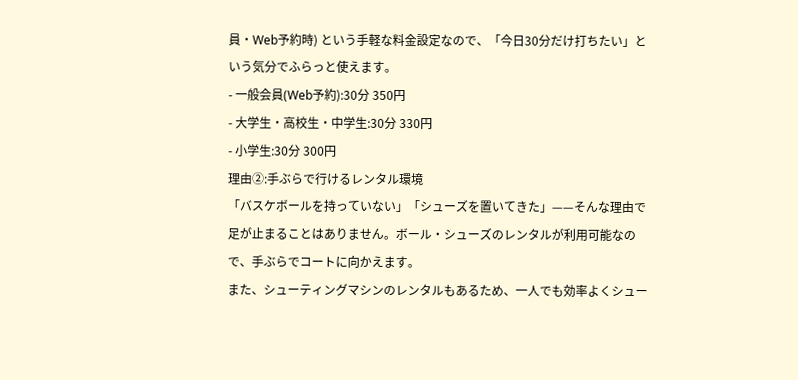員・Web予約時) という手軽な料金設定なので、「今日30分だけ打ちたい」という気分でふらっと使えます。
- 一般会員(Web予約):30分 350円
- 大学生・高校生・中学生:30分 330円
- 小学生:30分 300円
理由②:手ぶらで行けるレンタル環境
「バスケボールを持っていない」「シューズを置いてきた」——そんな理由で足が止まることはありません。ボール・シューズのレンタルが利用可能なので、手ぶらでコートに向かえます。
また、シューティングマシンのレンタルもあるため、一人でも効率よくシュー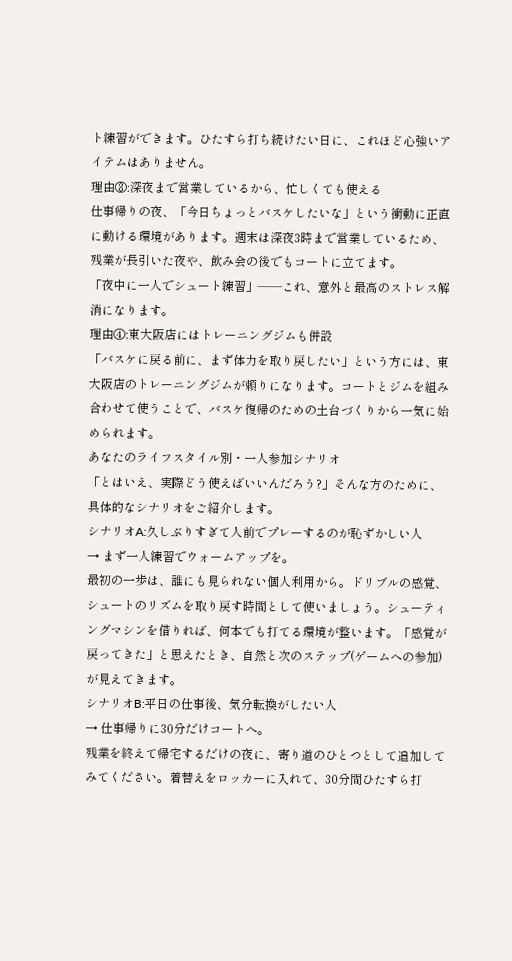ト練習ができます。ひたすら打ち続けたい日に、これほど心強いアイテムはありません。
理由③:深夜まで営業しているから、忙しくても使える
仕事帰りの夜、「今日ちょっとバスケしたいな」という衝動に正直に動ける環境があります。週末は深夜3時まで営業しているため、残業が長引いた夜や、飲み会の後でもコートに立てます。
「夜中に一人でシュート練習」——これ、意外と最高のストレス解消になります。
理由④:東大阪店にはトレーニングジムも併設
「バスケに戻る前に、まず体力を取り戻したい」という方には、東大阪店のトレーニングジムが頼りになります。コートとジムを組み合わせて使うことで、バスケ復帰のための土台づくりから一気に始められます。
あなたのライフスタイル別・一人参加シナリオ
「とはいえ、実際どう使えばいいんだろう?」そんな方のために、具体的なシナリオをご紹介します。
シナリオA:久しぶりすぎて人前でプレーするのが恥ずかしい人
→ まず一人練習でウォームアップを。
最初の一歩は、誰にも見られない個人利用から。ドリブルの感覚、シュートのリズムを取り戻す時間として使いましょう。シューティングマシンを借りれば、何本でも打てる環境が整います。「感覚が戻ってきた」と思えたとき、自然と次のステップ(ゲームへの参加)が見えてきます。
シナリオB:平日の仕事後、気分転換がしたい人
→ 仕事帰りに30分だけコートへ。
残業を終えて帰宅するだけの夜に、寄り道のひとつとして追加してみてください。着替えをロッカーに入れて、30分間ひたすら打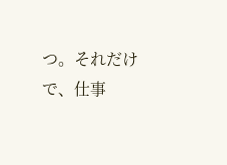つ。それだけで、仕事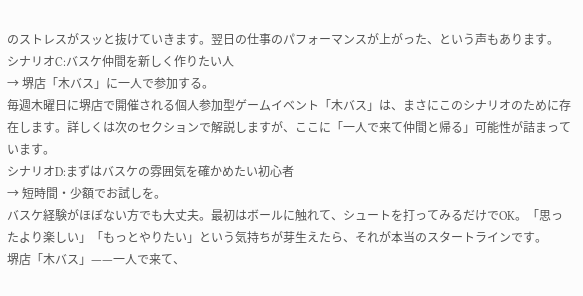のストレスがスッと抜けていきます。翌日の仕事のパフォーマンスが上がった、という声もあります。
シナリオC:バスケ仲間を新しく作りたい人
→ 堺店「木バス」に一人で参加する。
毎週木曜日に堺店で開催される個人参加型ゲームイベント「木バス」は、まさにこのシナリオのために存在します。詳しくは次のセクションで解説しますが、ここに「一人で来て仲間と帰る」可能性が詰まっています。
シナリオD:まずはバスケの雰囲気を確かめたい初心者
→ 短時間・少額でお試しを。
バスケ経験がほぼない方でも大丈夫。最初はボールに触れて、シュートを打ってみるだけでOK。「思ったより楽しい」「もっとやりたい」という気持ちが芽生えたら、それが本当のスタートラインです。
堺店「木バス」——一人で来て、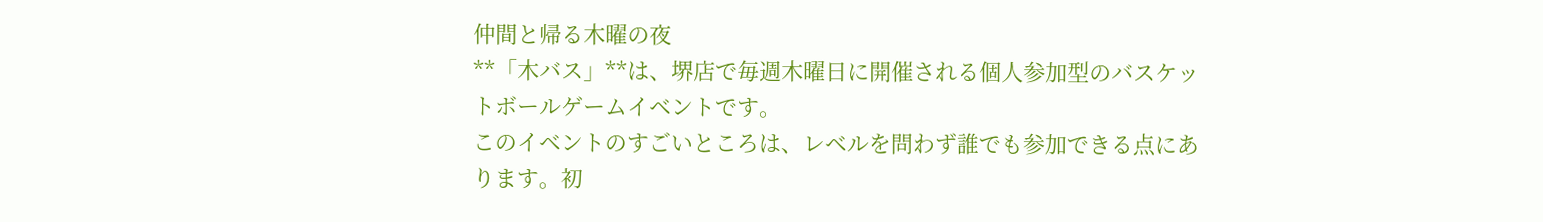仲間と帰る木曜の夜
**「木バス」**は、堺店で毎週木曜日に開催される個人参加型のバスケットボールゲームイベントです。
このイベントのすごいところは、レベルを問わず誰でも参加できる点にあります。初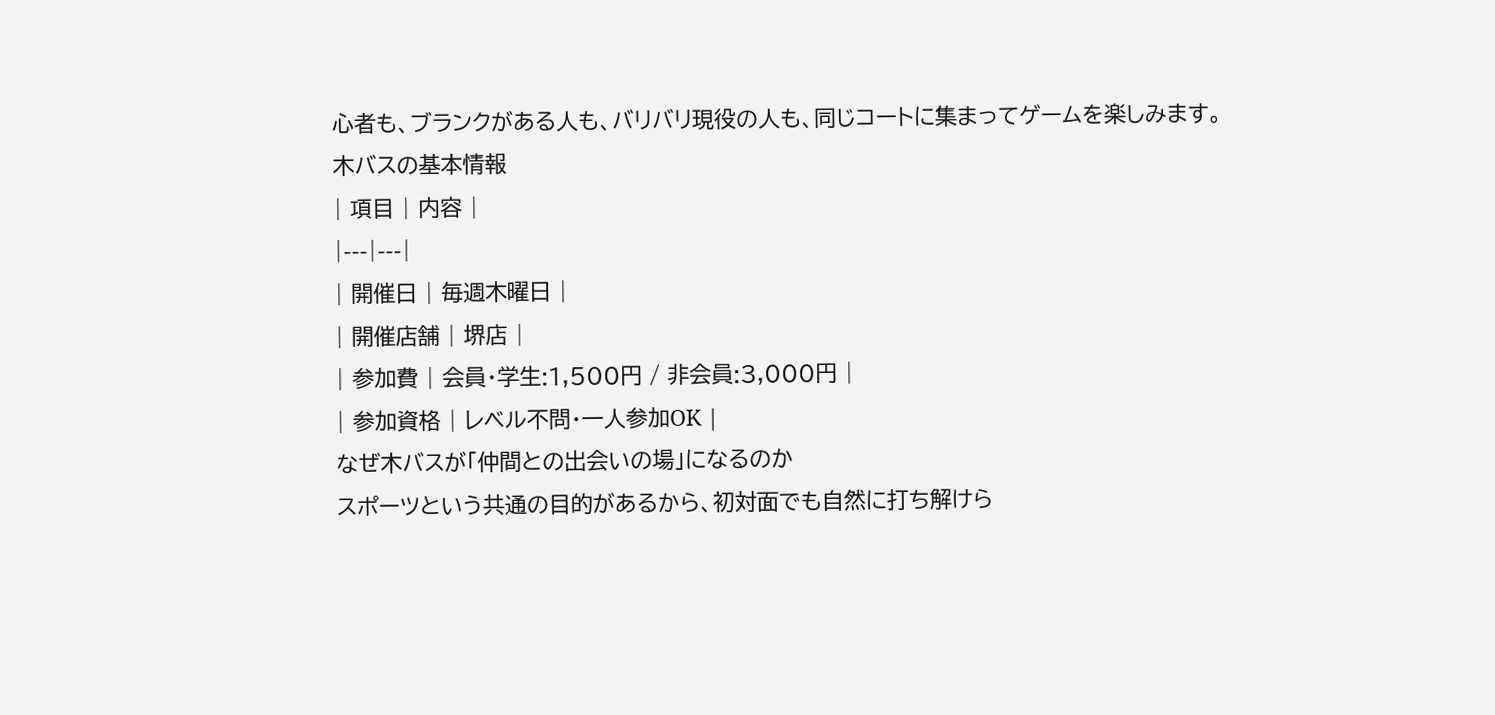心者も、ブランクがある人も、バリバリ現役の人も、同じコートに集まってゲームを楽しみます。
木バスの基本情報
| 項目 | 内容 |
|---|---|
| 開催日 | 毎週木曜日 |
| 開催店舗 | 堺店 |
| 参加費 | 会員・学生:1,500円 / 非会員:3,000円 |
| 参加資格 | レベル不問・一人参加OK |
なぜ木バスが「仲間との出会いの場」になるのか
スポーツという共通の目的があるから、初対面でも自然に打ち解けら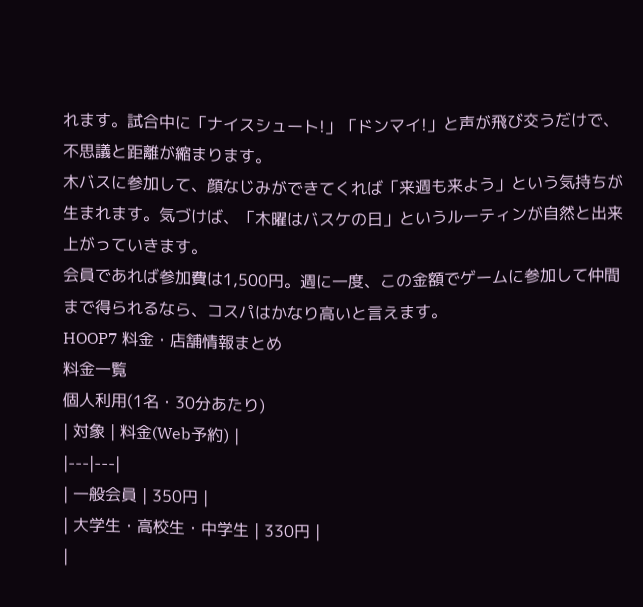れます。試合中に「ナイスシュート!」「ドンマイ!」と声が飛び交うだけで、不思議と距離が縮まります。
木バスに参加して、顔なじみができてくれば「来週も来よう」という気持ちが生まれます。気づけば、「木曜はバスケの日」というルーティンが自然と出来上がっていきます。
会員であれば参加費は1,500円。週に一度、この金額でゲームに参加して仲間まで得られるなら、コスパはかなり高いと言えます。
HOOP7 料金・店舗情報まとめ
料金一覧
個人利用(1名・30分あたり)
| 対象 | 料金(Web予約) |
|---|---|
| 一般会員 | 350円 |
| 大学生・高校生・中学生 | 330円 |
|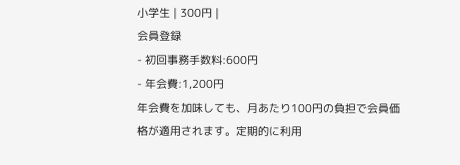小学生 | 300円 |
会員登録
- 初回事務手数料:600円
- 年会費:1,200円
年会費を加味しても、月あたり100円の負担で会員価格が適用されます。定期的に利用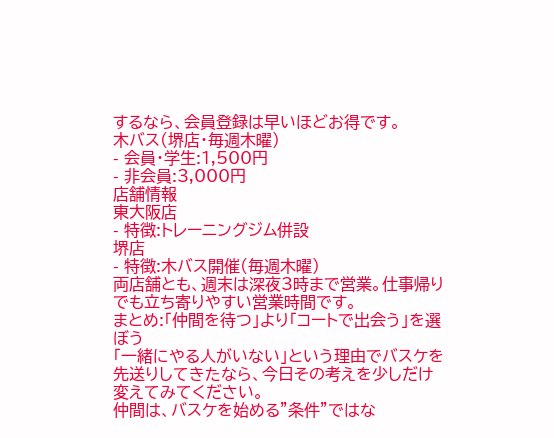するなら、会員登録は早いほどお得です。
木バス(堺店・毎週木曜)
- 会員・学生:1,500円
- 非会員:3,000円
店舗情報
東大阪店
- 特徴:トレーニングジム併設
堺店
- 特徴:木バス開催(毎週木曜)
両店舗とも、週末は深夜3時まで営業。仕事帰りでも立ち寄りやすい営業時間です。
まとめ:「仲間を待つ」より「コートで出会う」を選ぼう
「一緒にやる人がいない」という理由でバスケを先送りしてきたなら、今日その考えを少しだけ変えてみてください。
仲間は、バスケを始める”条件”ではな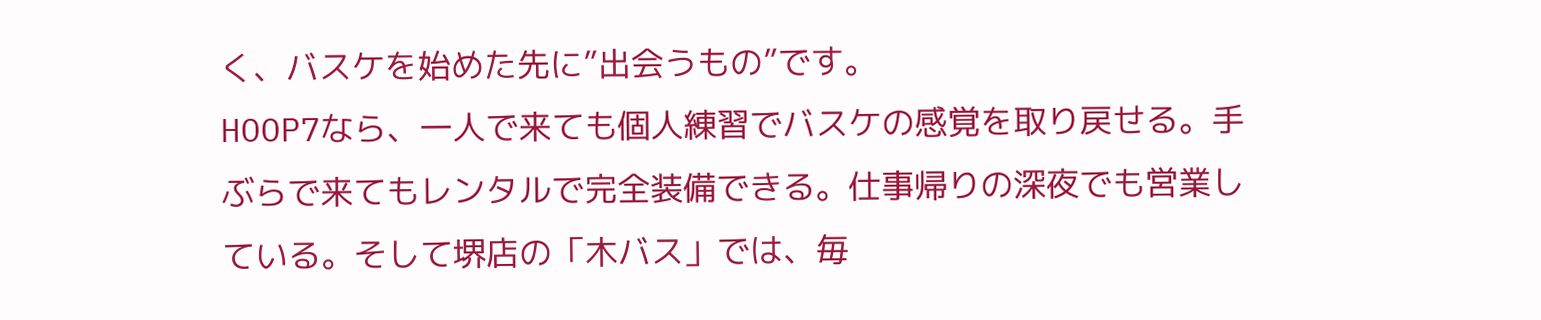く、バスケを始めた先に”出会うもの”です。
HOOP7なら、一人で来ても個人練習でバスケの感覚を取り戻せる。手ぶらで来てもレンタルで完全装備できる。仕事帰りの深夜でも営業している。そして堺店の「木バス」では、毎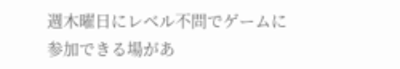週木曜日にレベル不問でゲームに参加できる場があ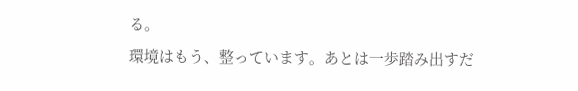る。
環境はもう、整っています。あとは一歩踏み出すだ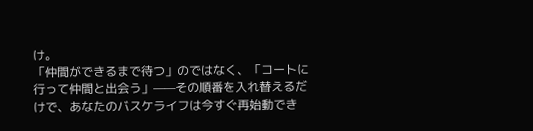け。
「仲間ができるまで待つ」のではなく、「コートに行って仲間と出会う」——その順番を入れ替えるだけで、あなたのバスケライフは今すぐ再始動でき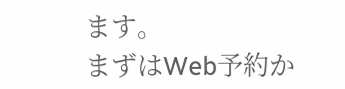ます。
まずはWeb予約か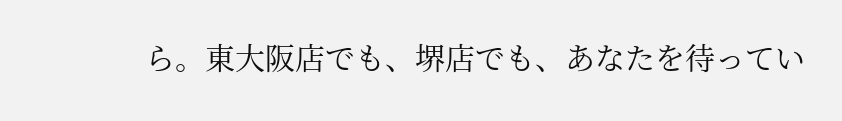ら。東大阪店でも、堺店でも、あなたを待ってい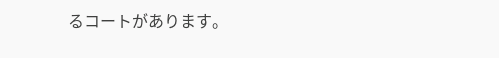るコートがあります。